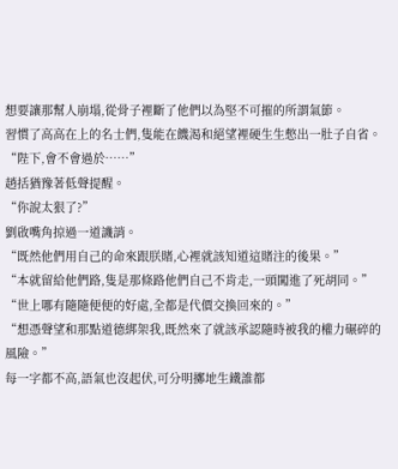想要讓那幫人崩塌,從骨子裡斷了他們以為堅不可摧的所謂氣節。
習慣了高高在上的名士們,隻能在饑渴和絕望裡硬生生憋出一肚子自省。
“陛下,會不會過於……”
趙括猶豫著低聲提醒。
“你說太狠了?”
劉啟嘴角掠過一道譏誚。
“既然他們用自己的命來跟朕賭,心裡就該知道這賭注的後果。”
“本就留給他們路,隻是那條路他們自己不肯走,一頭闖進了死胡同。”
“世上哪有隨隨便便的好處,全都是代價交換回來的。”
“想憑聲望和那點道德綁架我,既然來了就該承認隨時被我的權力碾碎的風險。”
每一字都不高,語氣也沒起伏,可分明擲地生鐵誰都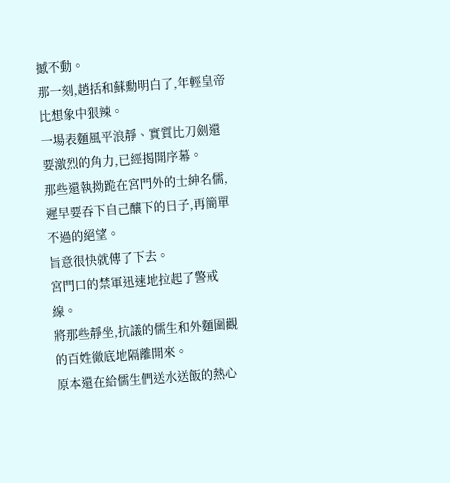撼不動。
那一刻,趙括和蘇勳明白了,年輕皇帝比想象中狠辣。
一場表麵風平浪靜、實質比刀劍還要激烈的角力,已經揭開序幕。
那些還執拗跪在宮門外的士紳名儒,遲早要吞下自己釀下的日子,再簡單不過的絕望。
旨意很快就傳了下去。
宮門口的禁軍迅速地拉起了警戒線。
將那些靜坐,抗議的儒生和外麵圍觀的百姓徹底地隔離開來。
原本還在給儒生們送水送飯的熱心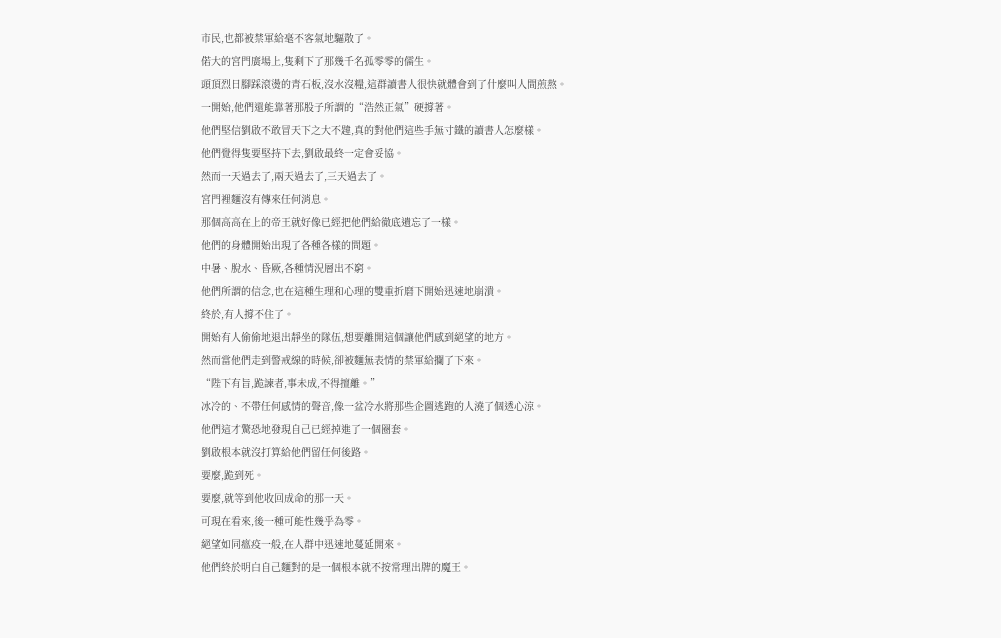市民,也都被禁軍給毫不客氣地驅散了。
偌大的宮門廣場上,隻剩下了那幾千名孤零零的儒生。
頭頂烈日腳踩滾燙的青石板,沒水沒糧,這群讀書人很快就體會到了什麼叫人間煎熬。
一開始,他們還能靠著那股子所謂的“浩然正氣”硬撐著。
他們堅信劉啟不敢冒天下之大不韙,真的對他們這些手無寸鐵的讀書人怎麼樣。
他們覺得隻要堅持下去,劉啟最終一定會妥協。
然而一天過去了,兩天過去了,三天過去了。
宮門裡麵沒有傳來任何消息。
那個高高在上的帝王就好像已經把他們給徹底遺忘了一樣。
他們的身體開始出現了各種各樣的問題。
中暑、脫水、昏厥,各種情況層出不窮。
他們所謂的信念,也在這種生理和心理的雙重折磨下開始迅速地崩潰。
終於,有人撐不住了。
開始有人偷偷地退出靜坐的隊伍,想要離開這個讓他們感到絕望的地方。
然而當他們走到警戒線的時候,卻被麵無表情的禁軍給攔了下來。
“陛下有旨,跪諫者,事未成,不得擅離。”
冰冷的、不帶任何感情的聲音,像一盆冷水將那些企圖逃跑的人澆了個透心涼。
他們這才驚恐地發現自己已經掉進了一個圈套。
劉啟根本就沒打算給他們留任何後路。
要麼,跪到死。
要麼,就等到他收回成命的那一天。
可現在看來,後一種可能性幾乎為零。
絕望如同瘟疫一般,在人群中迅速地蔓延開來。
他們終於明白自己麵對的是一個根本就不按常理出牌的魔王。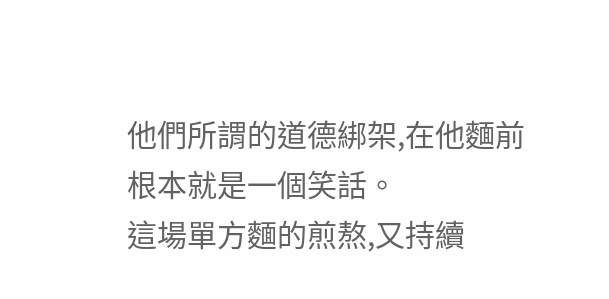他們所謂的道德綁架,在他麵前根本就是一個笑話。
這場單方麵的煎熬,又持續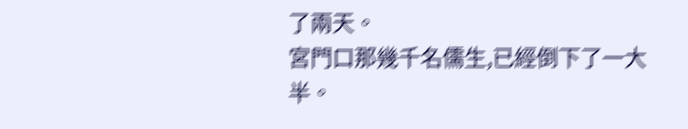了兩天。
宮門口那幾千名儒生,已經倒下了一大半。